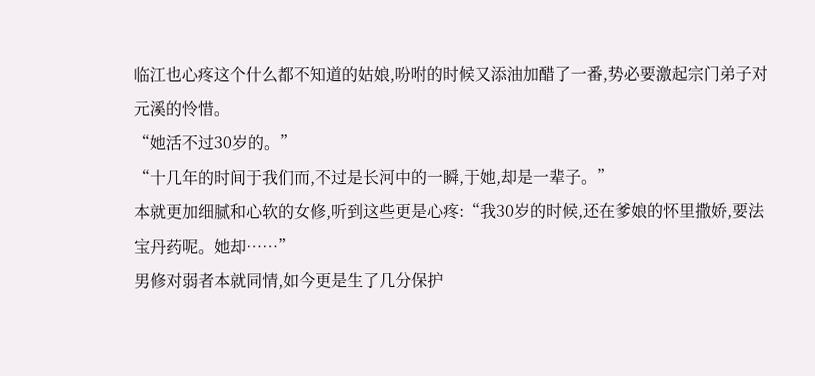临江也心疼这个什么都不知道的姑娘,吩咐的时候又添油加醋了一番,势必要激起宗门弟子对元溪的怜惜。
“她活不过30岁的。”
“十几年的时间于我们而,不过是长河中的一瞬,于她,却是一辈子。”
本就更加细腻和心软的女修,听到这些更是心疼:“我30岁的时候,还在爹娘的怀里撒娇,要法宝丹药呢。她却……”
男修对弱者本就同情,如今更是生了几分保护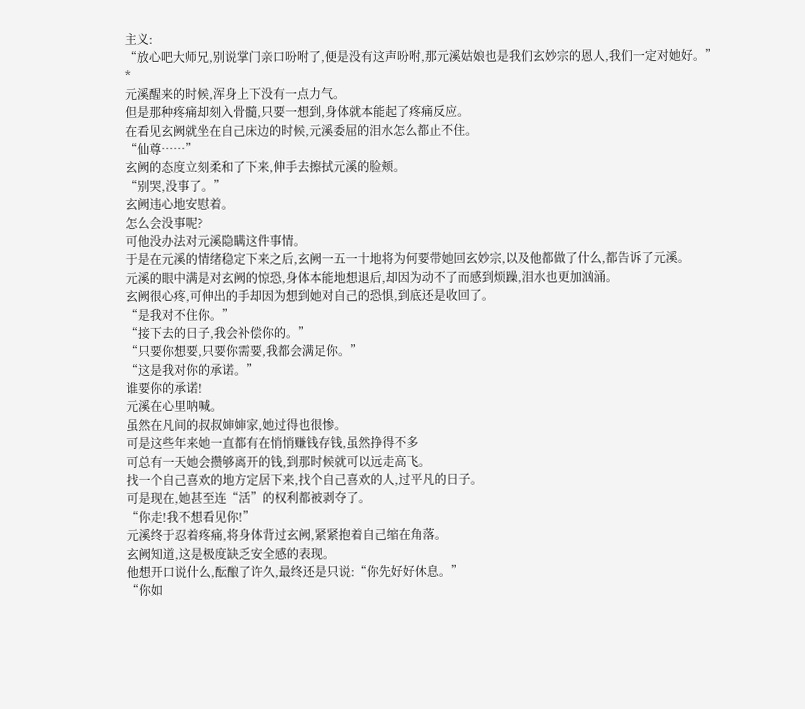主义:
“放心吧大师兄,别说掌门亲口吩咐了,便是没有这声吩咐,那元溪姑娘也是我们玄妙宗的恩人,我们一定对她好。”
*
元溪醒来的时候,浑身上下没有一点力气。
但是那种疼痛却刻入骨髓,只要一想到,身体就本能起了疼痛反应。
在看见玄阙就坐在自己床边的时候,元溪委屈的泪水怎么都止不住。
“仙尊……”
玄阙的态度立刻柔和了下来,伸手去擦拭元溪的脸颊。
“别哭,没事了。”
玄阙违心地安慰着。
怎么会没事呢?
可他没办法对元溪隐瞒这件事情。
于是在元溪的情绪稳定下来之后,玄阙一五一十地将为何要带她回玄妙宗,以及他都做了什么,都告诉了元溪。
元溪的眼中满是对玄阙的惊恐,身体本能地想退后,却因为动不了而感到烦躁,泪水也更加汹涌。
玄阙很心疼,可伸出的手却因为想到她对自己的恐惧,到底还是收回了。
“是我对不住你。”
“接下去的日子,我会补偿你的。”
“只要你想要,只要你需要,我都会满足你。”
“这是我对你的承诺。”
谁要你的承诺!
元溪在心里呐喊。
虽然在凡间的叔叔婶婶家,她过得也很惨。
可是这些年来她一直都有在悄悄赚钱存钱,虽然挣得不多
可总有一天她会攒够离开的钱,到那时候就可以远走高飞。
找一个自己喜欢的地方定居下来,找个自己喜欢的人,过平凡的日子。
可是现在,她甚至连“活”的权利都被剥夺了。
“你走!我不想看见你!”
元溪终于忍着疼痛,将身体背过玄阙,紧紧抱着自己缩在角落。
玄阙知道,这是极度缺乏安全感的表现。
他想开口说什么,酝酿了许久,最终还是只说:“你先好好休息。”
“你如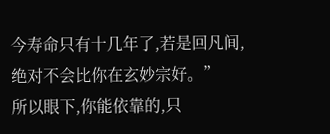今寿命只有十几年了,若是回凡间,绝对不会比你在玄妙宗好。”
所以眼下,你能依靠的,只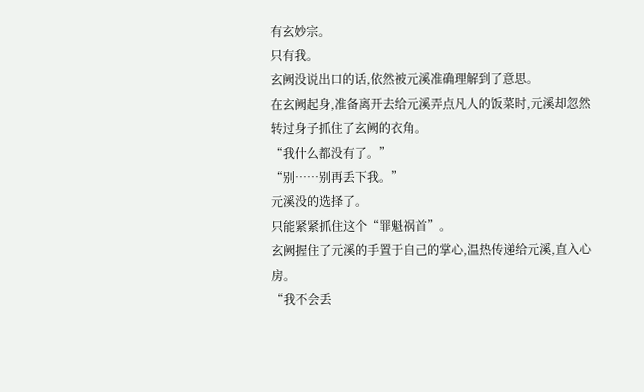有玄妙宗。
只有我。
玄阙没说出口的话,依然被元溪准确理解到了意思。
在玄阙起身,准备离开去给元溪弄点凡人的饭菜时,元溪却忽然转过身子抓住了玄阙的衣角。
“我什么都没有了。”
“别……别再丢下我。”
元溪没的选择了。
只能紧紧抓住这个“罪魁祸首”。
玄阙握住了元溪的手置于自己的掌心,温热传递给元溪,直入心房。
“我不会丢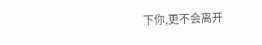下你,更不会离开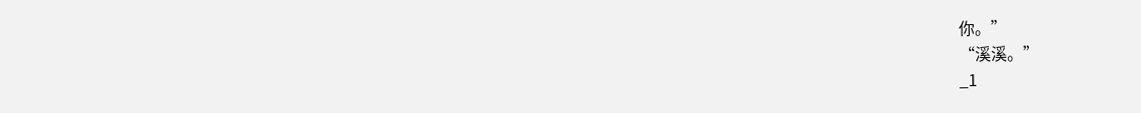你。”
“溪溪。”
_1